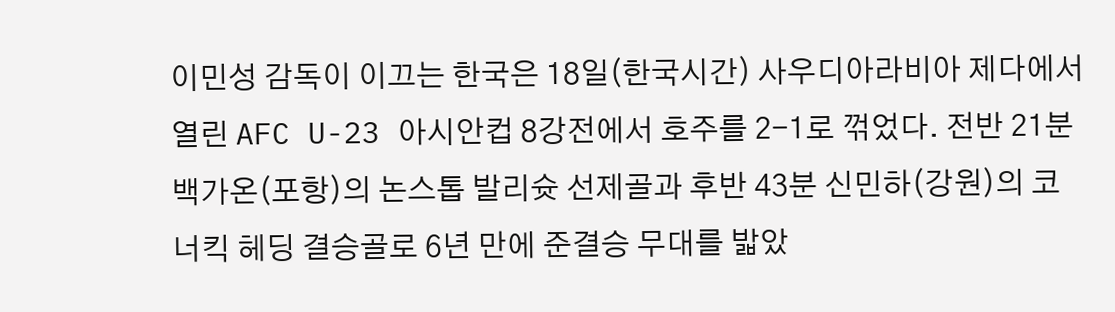이민성 감독이 이끄는 한국은 18일(한국시간) 사우디아라비아 제다에서 열린 AFC U-23 아시안컵 8강전에서 호주를 2-1로 꺾었다. 전반 21분 백가온(포항)의 논스톱 발리슛 선제골과 후반 43분 신민하(강원)의 코너킥 헤딩 결승골로 6년 만에 준결승 무대를 밟았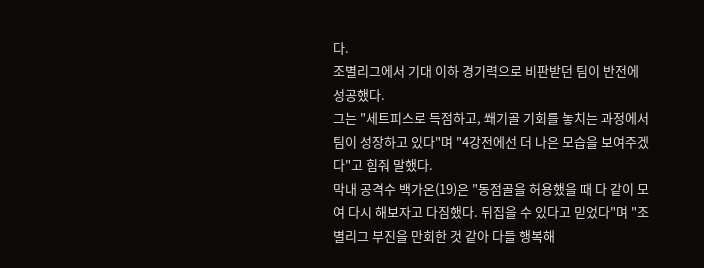다.
조별리그에서 기대 이하 경기력으로 비판받던 팀이 반전에 성공했다.
그는 "세트피스로 득점하고, 쐐기골 기회를 놓치는 과정에서 팀이 성장하고 있다"며 "4강전에선 더 나은 모습을 보여주겠다"고 힘줘 말했다.
막내 공격수 백가온(19)은 "동점골을 허용했을 때 다 같이 모여 다시 해보자고 다짐했다. 뒤집을 수 있다고 믿었다"며 "조별리그 부진을 만회한 것 같아 다들 행복해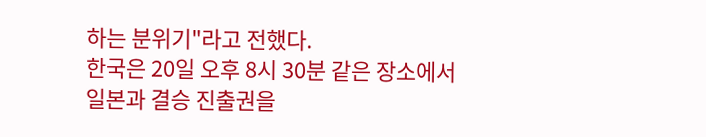하는 분위기"라고 전했다.
한국은 20일 오후 8시 30분 같은 장소에서 일본과 결승 진출권을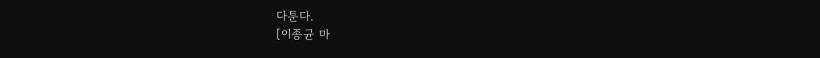다툰다.
[이종균 마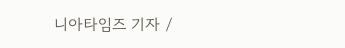니아타임즈 기자 /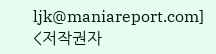ljk@maniareport.com]
<저작권자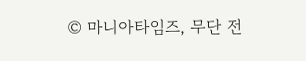© 마니아타임즈, 무단 전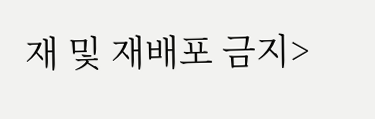재 및 재배포 금지>